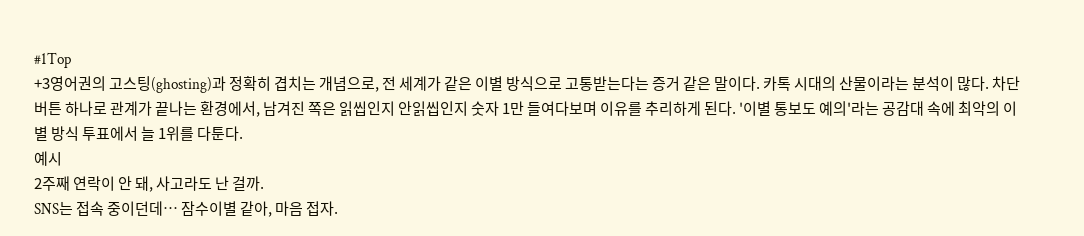#1Top
+3영어권의 고스팅(ghosting)과 정확히 겹치는 개념으로, 전 세계가 같은 이별 방식으로 고통받는다는 증거 같은 말이다. 카톡 시대의 산물이라는 분석이 많다. 차단 버튼 하나로 관계가 끝나는 환경에서, 남겨진 쪽은 읽씹인지 안읽씹인지 숫자 1만 들여다보며 이유를 추리하게 된다. '이별 통보도 예의'라는 공감대 속에 최악의 이별 방식 투표에서 늘 1위를 다툰다.
예시
2주째 연락이 안 돼, 사고라도 난 걸까.
SNS는 접속 중이던데… 잠수이별 같아, 마음 접자.